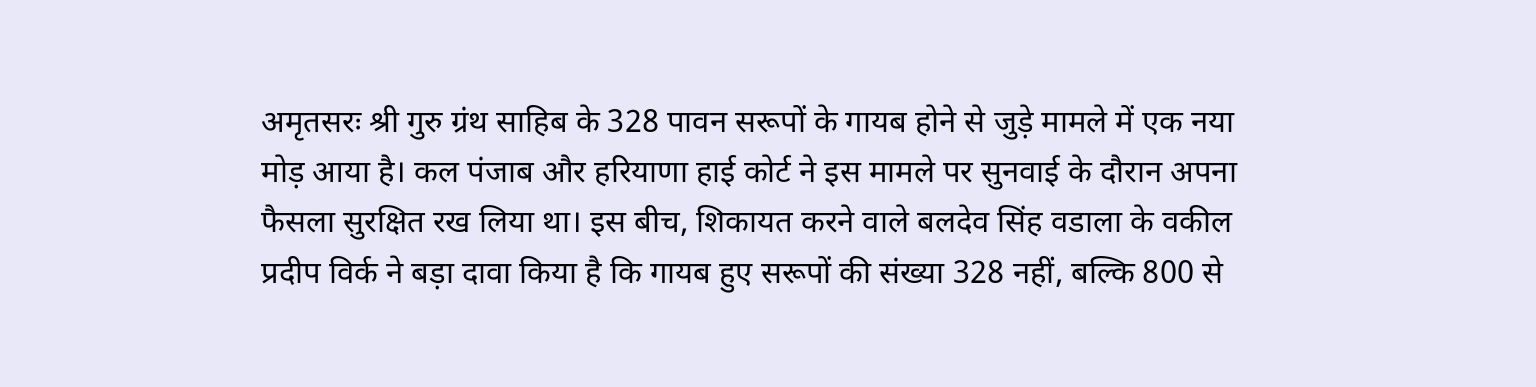अमृतसरः श्री गुरु ग्रंथ साहिब के 328 पावन सरूपों के गायब होने से जुड़े मामले में एक नया मोड़ आया है। कल पंजाब और हरियाणा हाई कोर्ट ने इस मामले पर सुनवाई के दौरान अपना फैसला सुरक्षित रख लिया था। इस बीच, शिकायत करने वाले बलदेव सिंह वडाला के वकील प्रदीप विर्क ने बड़ा दावा किया है कि गायब हुए सरूपों की संख्या 328 नहीं, बल्कि 800 से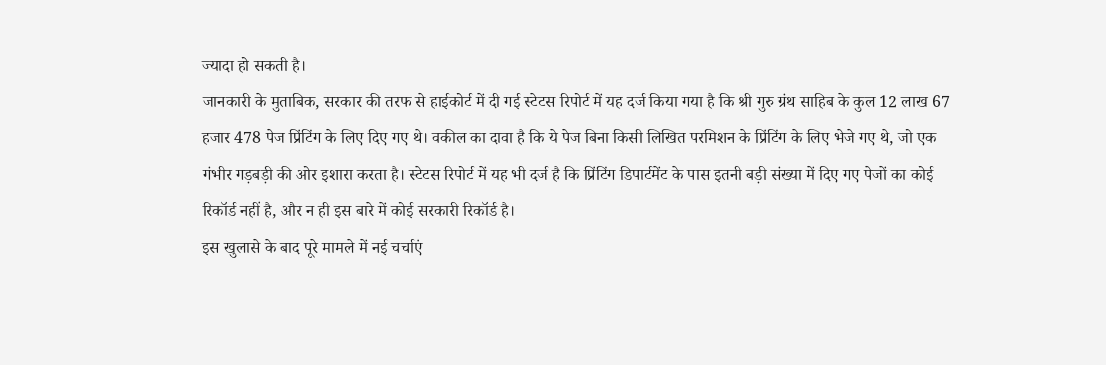ज्यादा हो सकती है।
जानकारी के मुताबिक, सरकार की तरफ से हाईकोर्ट में दी गई स्टेटस रिपोर्ट में यह दर्ज किया गया है कि श्री गुरु ग्रंथ साहिब के कुल 12 लाख 67 हजार 478 पेज प्रिंटिंग के लिए दिए गए थे। वकील का दावा है कि ये पेज बिना किसी लिखित परमिशन के प्रिंटिंग के लिए भेजे गए थे, जो एक गंभीर गड़बड़ी की ओर इशारा करता है। स्टेटस रिपोर्ट में यह भी दर्ज है कि प्रिंटिंग डिपार्टमेंट के पास इतनी बड़ी संख्या में दिए गए पेजों का कोई रिकॉर्ड नहीं है, और न ही इस बारे में कोई सरकारी रिकॉर्ड है।
इस खुलासे के बाद पूरे मामले में नई चर्चाएं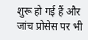शुरू हो गई हैं और जांच प्रोसेस पर भी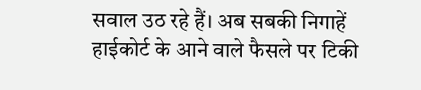सवाल उठ रहे हैं। अब सबकी निगाहें हाईकोर्ट के आने वाले फैसले पर टिकी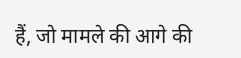हैं, जो मामले की आगे की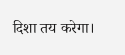दिशा तय करेगा।